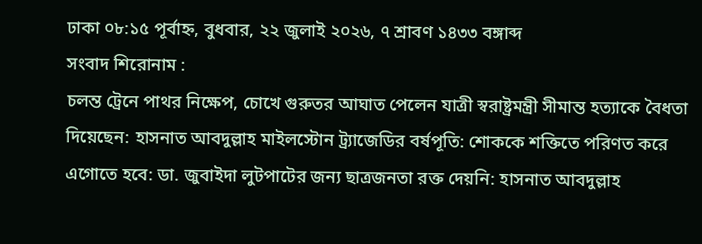ঢাকা ০৮:১৫ পূর্বাহ্ন, বুধবার, ২২ জুলাই ২০২৬, ৭ শ্রাবণ ১৪৩৩ বঙ্গাব্দ
সংবাদ শিরোনাম :
চলন্ত ট্রেনে পাথর নিক্ষেপ, চোখে গুরুতর আঘাত পেলেন যাত্রী স্বরাষ্ট্রমন্ত্রী সীমান্ত হত্যাকে বৈধতা দিয়েছেন: হাসনাত আবদুল্লাহ মাইলস্টোন ট্র্যাজেডির বর্ষপূতি: শোককে শক্তিতে পরিণত করে এগোতে হবে: ডা. জুবাইদা লুটপাটের জন্য ছাত্রজনতা রক্ত দেয়নি: হাসনাত আবদুল্লাহ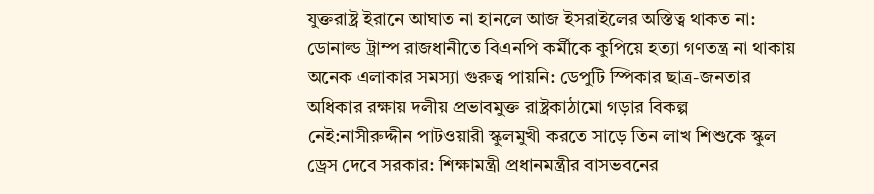যুক্তরাষ্ট্র ইরানে আঘাত না হানলে আজ ইসরাইলের অস্তিত্ব থাকত না: ডোনাল্ড ট্রাম্প রাজধানীতে বিএনপি কর্মীকে কুপিয়ে হত্যা গণতন্ত্র না থাকায় অনেক এলাকার সমস্যা গুরুত্ব পায়নি: ডেপুটি স্পিকার ছাত্র-জনতার অধিকার রক্ষায় দলীয় প্রভাবমুক্ত রাষ্ট্রকাঠামো গড়ার বিকল্প নেই:নাসীরুদ্দীন পাটওয়ারী স্কুলমুখী করতে সাড়ে তিন লাখ শিশুকে স্কুল ড্রেস দেবে সরকার: শিক্ষামন্ত্রী প্রধানমন্ত্রীর বাসভবনের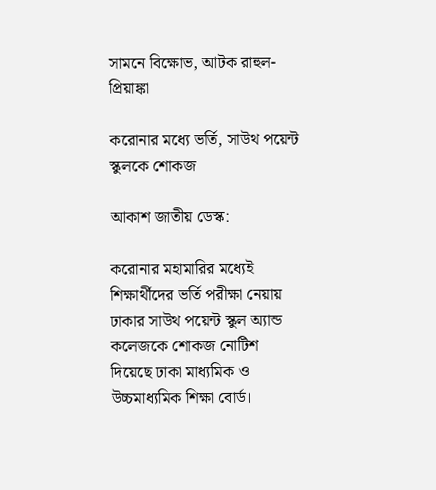সামনে বিক্ষোভ, আটক রাহুল-প্রিয়াঙ্কা

করোনার মধ্যে ভর্তি, সাউথ পয়েন্ট স্কুলকে শোকজ

আকাশ জাতীয় ডেস্ক:

করোনার মহামারির মধ্যেই শিক্ষার্থীদের ভর্তি পরীক্ষা নেয়ায় ঢাকার সাউথ পয়েন্ট স্কুল অ্যান্ড কলেজকে শোকজ নোটিশ দিয়েছে ঢাকা মাধ্যমিক ও উচ্চমাধ্যমিক শিক্ষা বোর্ড।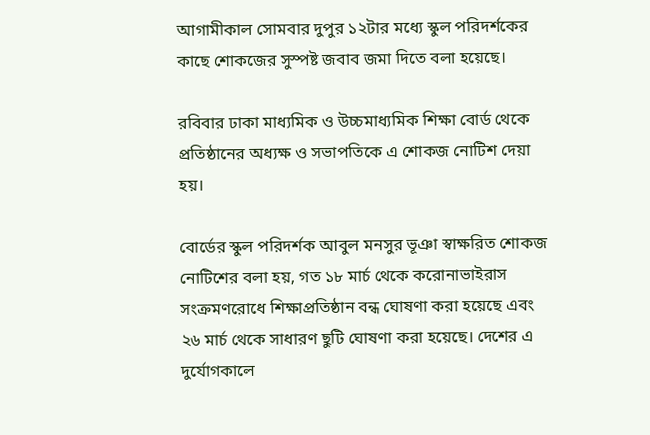আগামীকাল সোমবার দুপুর ১২টার মধ্যে স্কুল পরিদর্শকের কাছে শোকজের সুস্পষ্ট জবাব জমা দিতে বলা হয়েছে।

রবিবার ঢাকা মাধ্যমিক ও উচ্চমাধ্যমিক শিক্ষা বোর্ড থেকে প্রতিষ্ঠানের অধ্যক্ষ ও সভাপতিকে এ শোকজ নোটিশ দেয়া হয়।

বোর্ডের স্কুল পরিদর্শক আবুল মনসুর ভূঞা স্বাক্ষরিত শোকজ নোটিশের বলা হয়, গত ১৮ মার্চ থেকে করোনাভাইরাস সংক্রমণরোধে শিক্ষাপ্রতিষ্ঠান বন্ধ ঘোষণা করা হয়েছে এবং ২৬ মার্চ থেকে সাধারণ ছুটি ঘোষণা করা হয়েছে। দেশের এ দুর্যোগকালে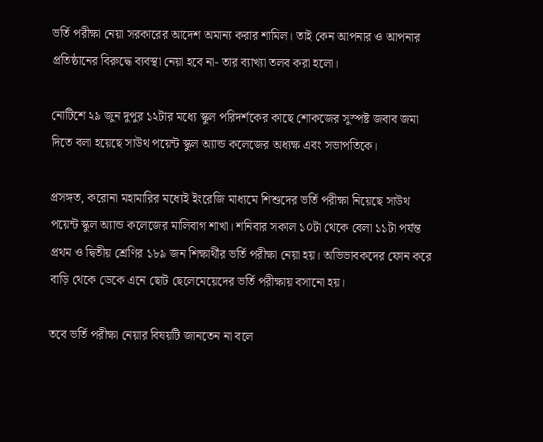ভর্তি পরীক্ষা নেয়া সরকারের আদেশ অমান্য করার শামিল। তাই কেন আপনার ও আপনার প্রতিষ্ঠানের বিরুদ্ধে ব্যবস্থা নেয়া হবে না- তার ব্যাখ্যা তলব করা হলো।

নোটিশে ২৯ জুন দুপুর ১২টার মধ্যে স্কুল পরিদর্শকের কাছে শোকজের সুস্পষ্ট জবাব জমা দিতে বলা হয়েছে সাউথ পয়েন্ট স্কুল অ্যান্ড কলেজের অধ্যক্ষ এবং সভাপতিকে।

প্রসঙ্গত, করোনা মহামারির মধ্যেই ইংরেজি মাধ্যমে শিশুদের ভর্তি পরীক্ষা নিয়েছে সাউথ পয়েন্ট স্কুল অ্যান্ড কলেজের মালিবাগ শাখা। শনিবার সকাল ১০টা থেকে বেলা ১১টা পর্যন্ত প্রথম ও দ্বিতীয় শ্রেণির ১৮৯ জন শিক্ষার্থীর ভর্তি পরীক্ষা নেয়া হয়। অভিভাবকদের ফোন করে বাড়ি থেকে ডেকে এনে ছোট ছেলেমেয়েদের ভর্তি পরীক্ষায় বসানো হয়।

তবে ভর্তি পরীক্ষা নেয়ার বিষয়টি জানতেন না বলে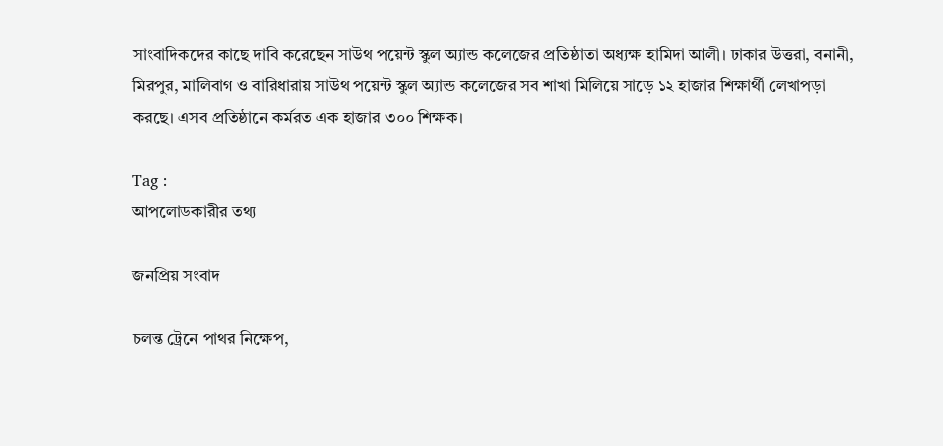সাংবাদিকদের কাছে দাবি করেছেন সাউথ পয়েন্ট স্কুল অ্যান্ড কলেজের প্রতিষ্ঠাতা অধ্যক্ষ হামিদা আলী। ঢাকার উত্তরা, বনানী, মিরপুর, মালিবাগ ও বারিধারায় সাউথ পয়েন্ট স্কুল অ্যান্ড কলেজের সব শাখা মিলিয়ে সাড়ে ১২ হাজার শিক্ষার্থী লেখাপড়া করছে। এসব প্রতিষ্ঠানে কর্মরত এক হাজার ৩০০ শিক্ষক।

Tag :
আপলোডকারীর তথ্য

জনপ্রিয় সংবাদ

চলন্ত ট্রেনে পাথর নিক্ষেপ,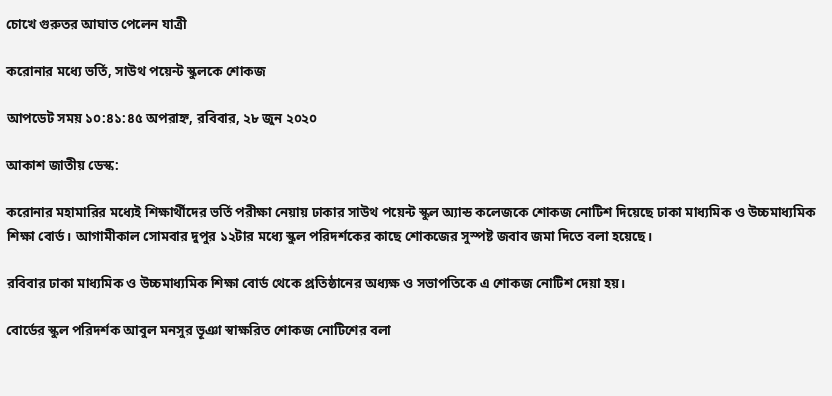চোখে গুরুতর আঘাত পেলেন যাত্রী

করোনার মধ্যে ভর্তি, সাউথ পয়েন্ট স্কুলকে শোকজ

আপডেট সময় ১০:৪১:৪৫ অপরাহ্ন, রবিবার, ২৮ জুন ২০২০

আকাশ জাতীয় ডেস্ক:

করোনার মহামারির মধ্যেই শিক্ষার্থীদের ভর্তি পরীক্ষা নেয়ায় ঢাকার সাউথ পয়েন্ট স্কুল অ্যান্ড কলেজকে শোকজ নোটিশ দিয়েছে ঢাকা মাধ্যমিক ও উচ্চমাধ্যমিক শিক্ষা বোর্ড। আগামীকাল সোমবার দুপুর ১২টার মধ্যে স্কুল পরিদর্শকের কাছে শোকজের সুস্পষ্ট জবাব জমা দিতে বলা হয়েছে।

রবিবার ঢাকা মাধ্যমিক ও উচ্চমাধ্যমিক শিক্ষা বোর্ড থেকে প্রতিষ্ঠানের অধ্যক্ষ ও সভাপতিকে এ শোকজ নোটিশ দেয়া হয়।

বোর্ডের স্কুল পরিদর্শক আবুল মনসুর ভূঞা স্বাক্ষরিত শোকজ নোটিশের বলা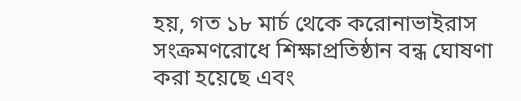হয়, গত ১৮ মার্চ থেকে করোনাভাইরাস সংক্রমণরোধে শিক্ষাপ্রতিষ্ঠান বন্ধ ঘোষণা করা হয়েছে এবং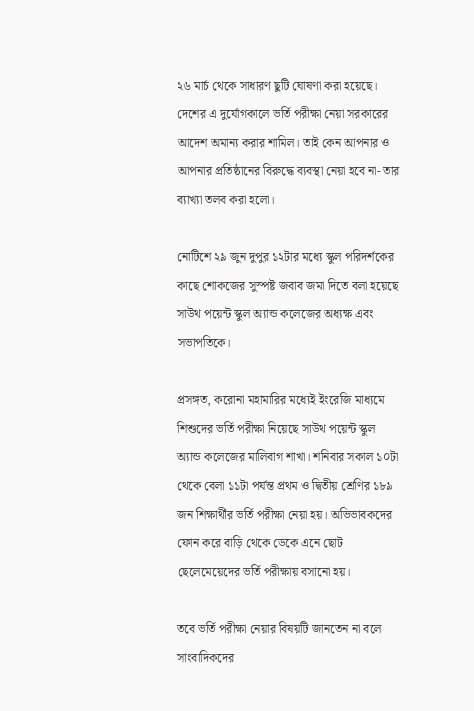২৬ মার্চ থেকে সাধারণ ছুটি ঘোষণা করা হয়েছে। দেশের এ দুর্যোগকালে ভর্তি পরীক্ষা নেয়া সরকারের আদেশ অমান্য করার শামিল। তাই কেন আপনার ও আপনার প্রতিষ্ঠানের বিরুদ্ধে ব্যবস্থা নেয়া হবে না- তার ব্যাখ্যা তলব করা হলো।

নোটিশে ২৯ জুন দুপুর ১২টার মধ্যে স্কুল পরিদর্শকের কাছে শোকজের সুস্পষ্ট জবাব জমা দিতে বলা হয়েছে সাউথ পয়েন্ট স্কুল অ্যান্ড কলেজের অধ্যক্ষ এবং সভাপতিকে।

প্রসঙ্গত, করোনা মহামারির মধ্যেই ইংরেজি মাধ্যমে শিশুদের ভর্তি পরীক্ষা নিয়েছে সাউথ পয়েন্ট স্কুল অ্যান্ড কলেজের মালিবাগ শাখা। শনিবার সকাল ১০টা থেকে বেলা ১১টা পর্যন্ত প্রথম ও দ্বিতীয় শ্রেণির ১৮৯ জন শিক্ষার্থীর ভর্তি পরীক্ষা নেয়া হয়। অভিভাবকদের ফোন করে বাড়ি থেকে ডেকে এনে ছোট ছেলেমেয়েদের ভর্তি পরীক্ষায় বসানো হয়।

তবে ভর্তি পরীক্ষা নেয়ার বিষয়টি জানতেন না বলে সাংবাদিকদের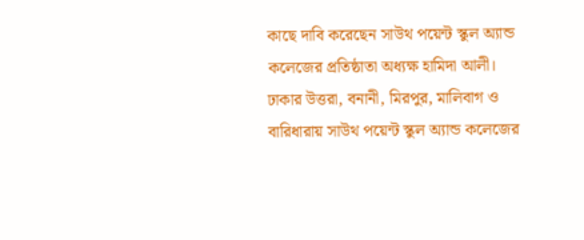কাছে দাবি করেছেন সাউথ পয়েন্ট স্কুল অ্যান্ড কলেজের প্রতিষ্ঠাতা অধ্যক্ষ হামিদা আলী। ঢাকার উত্তরা, বনানী, মিরপুর, মালিবাগ ও বারিধারায় সাউথ পয়েন্ট স্কুল অ্যান্ড কলেজের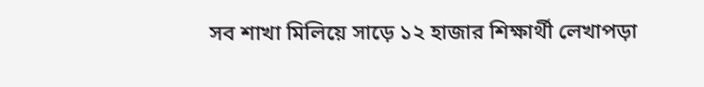সব শাখা মিলিয়ে সাড়ে ১২ হাজার শিক্ষার্থী লেখাপড়া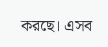করছে। এসব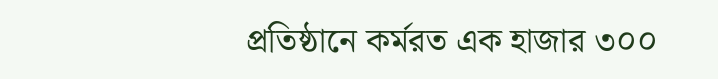প্রতিষ্ঠানে কর্মরত এক হাজার ৩০০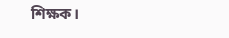শিক্ষক।